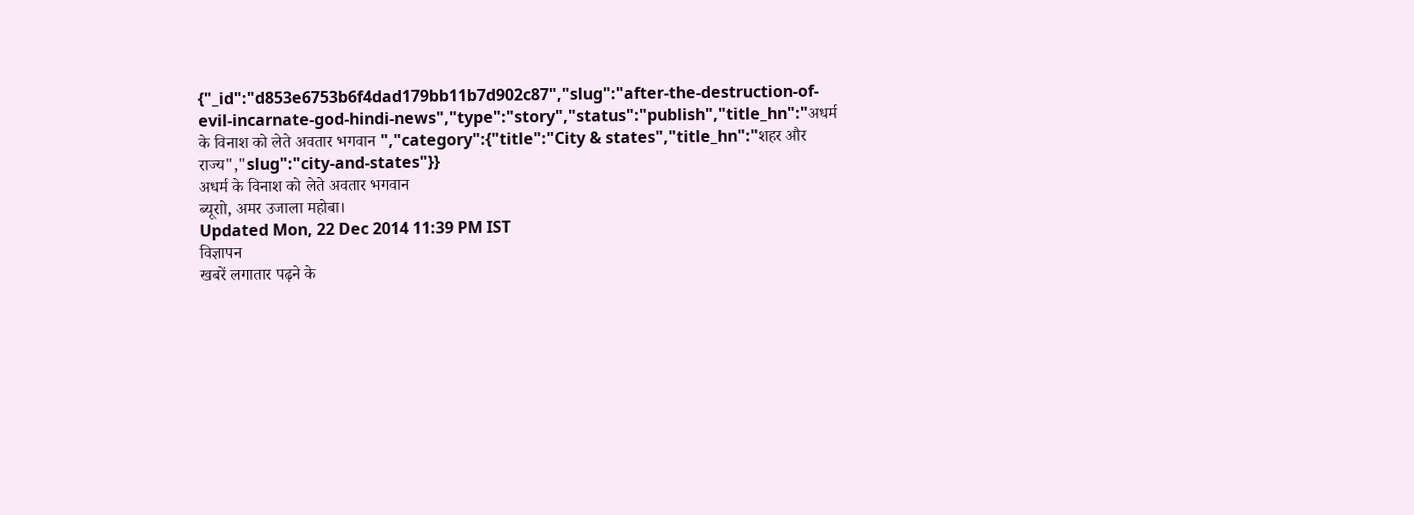{"_id":"d853e6753b6f4dad179bb11b7d902c87","slug":"after-the-destruction-of-evil-incarnate-god-hindi-news","type":"story","status":"publish","title_hn":"अधर्म के विनाश को लेते अवतार भगवान ","category":{"title":"City & states","title_hn":"शहर और राज्य","slug":"city-and-states"}}
अधर्म के विनाश को लेते अवतार भगवान
ब्यूराो, अमर उजाला महोबा।
Updated Mon, 22 Dec 2014 11:39 PM IST
विज्ञापन
खबरें लगातार पढ़ने के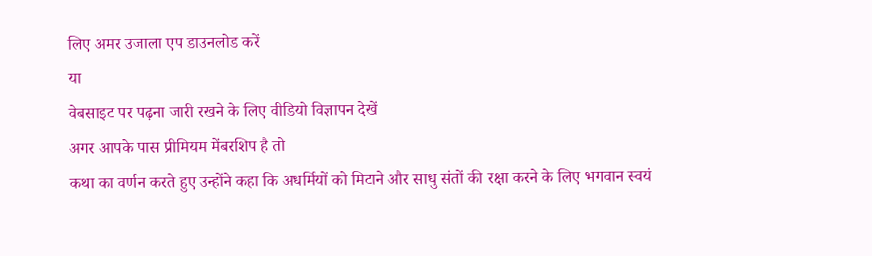लिए अमर उजाला एप डाउनलोड करें
या
वेबसाइट पर पढ़ना जारी रखने के लिए वीडियो विज्ञापन देखें
अगर आपके पास प्रीमियम मेंबरशिप है तो
कथा का वर्णन करते हुए उन्होंने कहा कि अधर्मियों को मिटाने और साधु संतों की रक्षा करने के लिए भगवान स्वयं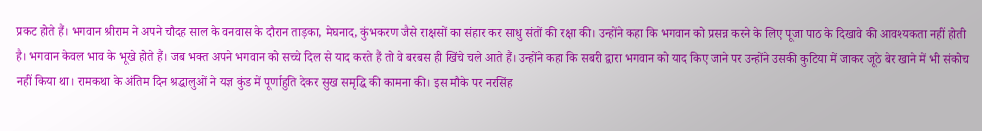प्रकट होते हैं। भगवान श्रीराम ने अपने चौदह साल के वनवास के दौरान ताड़का, मेघनाद, कुंभकरण जैसे राक्षसों का संहार कर साधु संतों की रक्षा की। उन्होंने कहा कि भगवान को प्रसन्न करने के लिए पूजा पाठ के दिखावे की आवश्यकता नहीं होती है। भगवान केवल भाव के भूखे होते हैं। जब भक्त अपने भगवान को सच्चे दिल से याद करते हैं तो वे बरबस ही खिंचे चले आते हैं। उन्होंने कहा कि सबरी द्वारा भगवान को याद किए जाने पर उन्होंने उसकी कुटिया में जाकर जूठे बेर खाने में भी संकोच नहीं किया था। रामकथा के अंतिम दिन श्रद्धालुओं ने यज्ञ कुंड में पूर्णाहुति देकर सुख समृद्धि की कामना की। इस मौके पर नरसिंह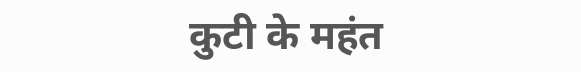कुटी के महंत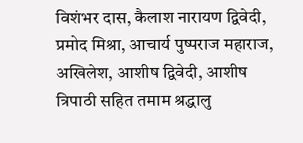विशंभर दास, कैलाश नारायण द्विवेदी, प्रमोद मिश्रा, आचार्य पुष्पराज महाराज, अखिलेश, आशीष द्विवेदी, आशीष त्रिपाठी सहित तमाम श्रद्धालु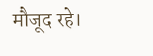मौजूद रहे।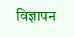विज्ञापन